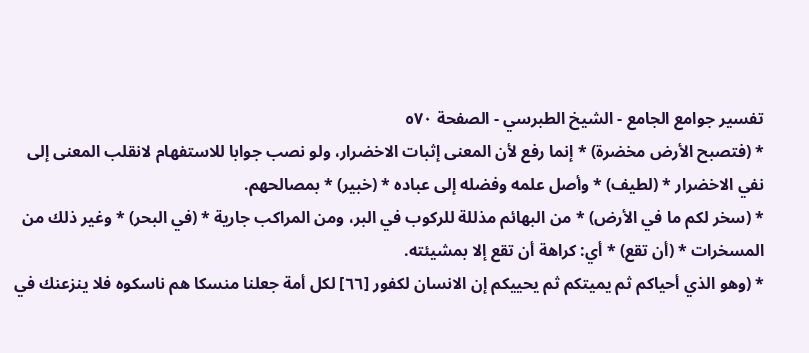تفسير جوامع الجامع - الشيخ الطبرسي - الصفحة ٥٧٠
* (فتصبح الأرض مخضرة) * إنما رفع لأن المعنى إثبات الاخضرار، ولو نصب جوابا للاستفهام لانقلب المعنى إلى نفي الاخضرار * (لطيف) * وأصل علمه وفضله إلى عباده * (خبير) * بمصالحهم.
* (سخر لكم ما في الأرض) * من البهائم مذللة للركوب في البر، ومن المراكب جارية * (في البحر) * وغير ذلك من المسخرات * (أن تقع) * أي: كراهة أن تقع إلا بمشيئته.
* (وهو الذي أحياكم ثم يميتكم ثم يحييكم إن الانسان لكفور [٦٦] لكل أمة جعلنا منسكا هم ناسكوه فلا ينزعنك في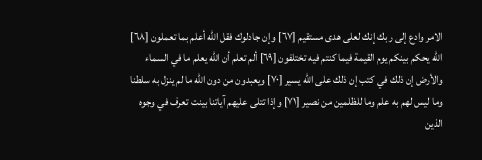الامر وادع إلى ربك إنك لعلى هدى مستقيم [٦٧] وإن جادلوك فقل الله أعلم بما تعملون [٦٨] الله يحكم بينكم يوم القيمة فيما كنتم فيه تختلفون [٦٩] ألم تعلم أن الله يعلم ما في السماء والأرض إن ذلك في كتب إن ذلك على الله يسير [٧٠] ويعبدون من دون الله ما لم ينزل به سلطنا وما ليس لهم به علم وما للظلمين من نصير [٧١] وإذا تتلى عليهم آياتنا بينت تعرف في وجوه الذين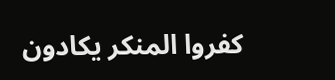كفروا المنكر يكادون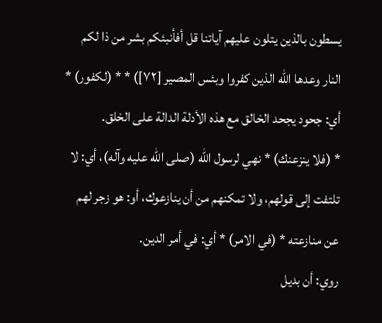يسطون بالذين يتلون عليهم آياتنا قل أفأنبئكم بشر من ذا لكم النار وعدها الله الذين كفروا وبئس المصير [٧٢]) * * (لكفور) * أي: جحود يجحد الخالق مع هذه الأدلة الدالة على الخلق.
* (فلا ينزعنك) * نهي لرسول الله (صلى الله عليه وآله)، أي: لا تلتفت إلى قولهم، ولا تمكنهم من أن ينازعوك، أو: هو زجر لهم عن منازعته * (في الامر) * أي: في أمر الدين.
روي: أن بديل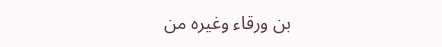بن ورقاء وغيره من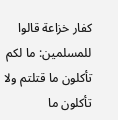كفار خزاعة قالوا للمسلمين: ما لكم تأكلون ما قتلتم ولا تأكلون ما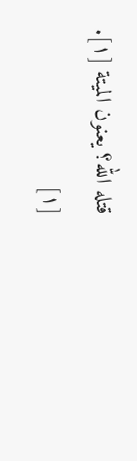قتله الله؟ يعنون الميتة [١].
[١]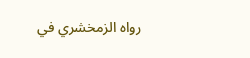رواه الزمخشري في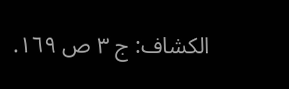الكشاف: ج ٣ ص ١٦٩.